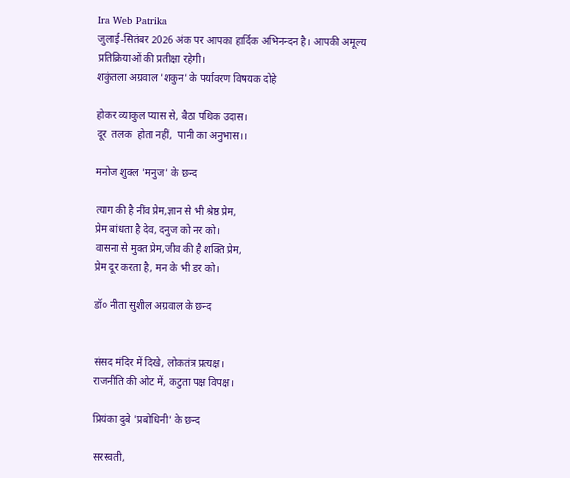Ira Web Patrika
जुलाई-सितंबर 2026 अंक पर आपका हार्दिक अभिनन्दन है। आपकी अमूल्य प्रतिक्रियाओं की प्रतीक्षा रहेगी।
शकुंतला अग्रवाल 'शकुन' के पर्यावरण विषयक दोहे

होकर व्याकुल प्यास से, बैठा पथिक उदास।
दूर  तलक  होता नहीं,  पानी का अनुभास।।

मनोज शुक्ल 'मनुज' के छन्द

त्याग की है नींव प्रेम,ज्ञान से भी श्रेष्ठ प्रेम,
प्रेम बांधता है देव, दनुज को नर को।
वासना से मुक्त प्रेम,जीव की है शक्ति प्रेम,
प्रेम दूर करता है, मन के भी डर को।

डॉ० नीता सुशील अग्रवाल के छन्द


संसद मंदिर में दिखे, लोकतंत्र प्रत्यक्ष।
राजनीति की ओट में, कटुता पक्ष विपक्ष।

प्रियंका दुबे 'प्रबोधिनी' के छन्द

सरस्वती,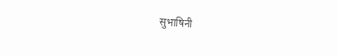सुभाषिनी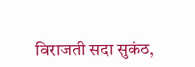विराजती सदा सुकंठ,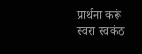प्रार्थना करूं स्वरा स्वकंठ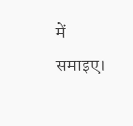में समाइए।